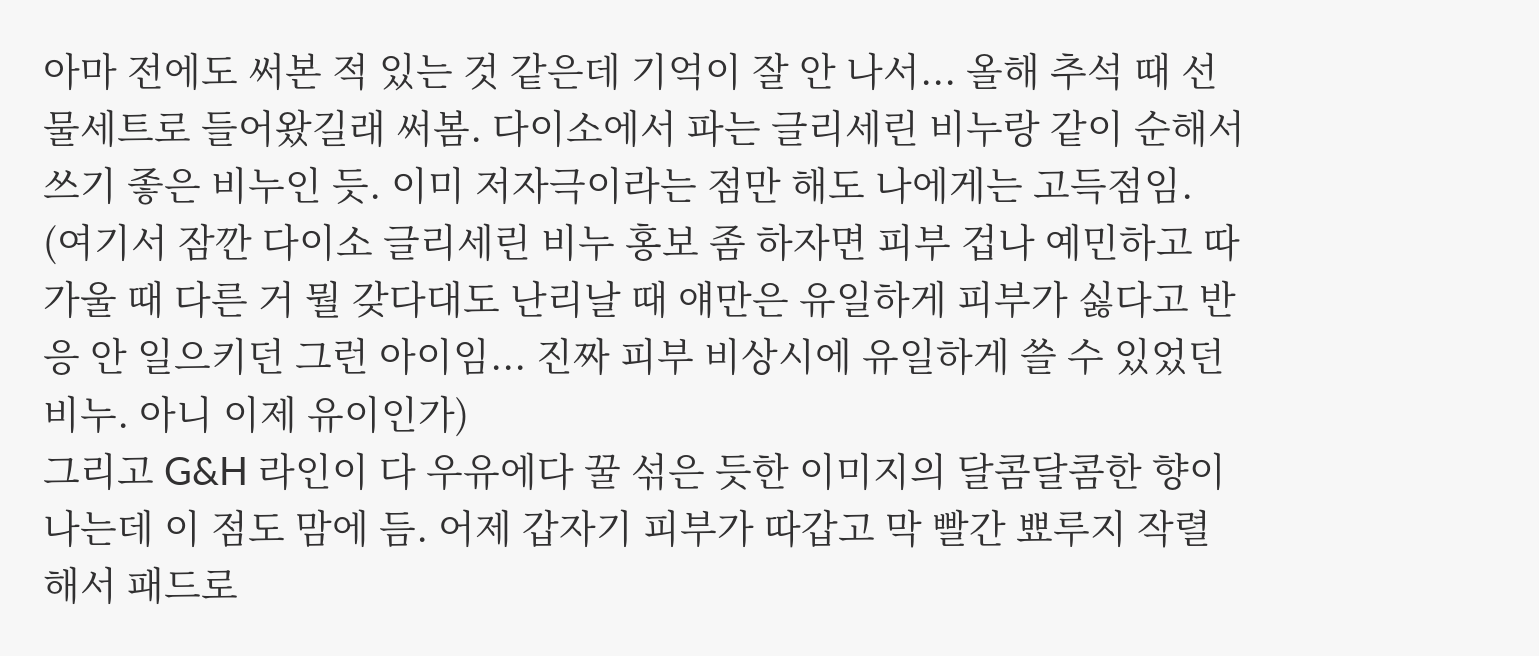아마 전에도 써본 적 있는 것 같은데 기억이 잘 안 나서... 올해 추석 때 선물세트로 들어왔길래 써봄. 다이소에서 파는 글리세린 비누랑 같이 순해서 쓰기 좋은 비누인 듯. 이미 저자극이라는 점만 해도 나에게는 고득점임.
(여기서 잠깐 다이소 글리세린 비누 홍보 좀 하자면 피부 겁나 예민하고 따가울 때 다른 거 뭘 갖다대도 난리날 때 얘만은 유일하게 피부가 싫다고 반응 안 일으키던 그런 아이임... 진짜 피부 비상시에 유일하게 쓸 수 있었던 비누. 아니 이제 유이인가)
그리고 G&H 라인이 다 우유에다 꿀 섞은 듯한 이미지의 달콤달콤한 향이 나는데 이 점도 맘에 듬. 어제 갑자기 피부가 따갑고 막 빨간 뾰루지 작렬해서 패드로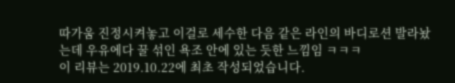따가움 진정시켜놓고 이걸로 세수한 다음 같은 라인의 바디로션 발라놨는데 우유에다 꿀 섞인 욕조 안에 있는 듯한 느낌임 ㅋㅋㅋ
이 리뷰는 2019.10.22에 최초 작성되었습니다.